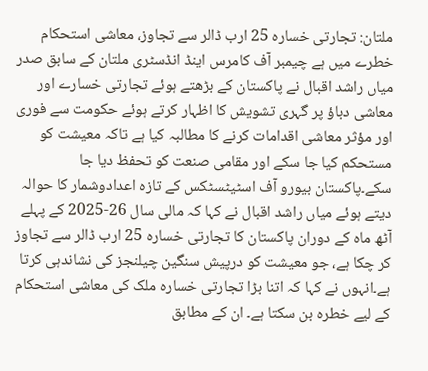ملتان: تجارتی خسارہ 25 ارب ڈالر سے تجاوز، معاشی استحکام خطرے میں ہے چیمبر آف کامرس اینڈ انڈسٹری ملتان کے سابق صدر میاں راشد اقبال نے پاکستان کے بڑھتے ہوئے تجارتی خسارے اور معاشی دباؤ پر گہری تشویش کا اظہار کرتے ہوئے حکومت سے فوری اور مؤثر معاشی اقدامات کرنے کا مطالبہ کیا ہے تاکہ معیشت کو مستحکم کیا جا سکے اور مقامی صنعت کو تحفظ دیا جا سکے۔پاکستان بیورو آف اسٹیٹسٹکس کے تازہ اعدادوشمار کا حوالہ دیتے ہوئے میاں راشد اقبال نے کہا کہ مالی سال 26-2025 کے پہلے آٹھ ماہ کے دوران پاکستان کا تجارتی خسارہ 25 ارب ڈالر سے تجاوز کر چکا ہے، جو معیشت کو درپیش سنگین چیلنجز کی نشاندہی کرتا ہے۔انہوں نے کہا کہ اتنا بڑا تجارتی خسارہ ملک کی معاشی استحکام کے لیے خطرہ بن سکتا ہے۔ ان کے مطابق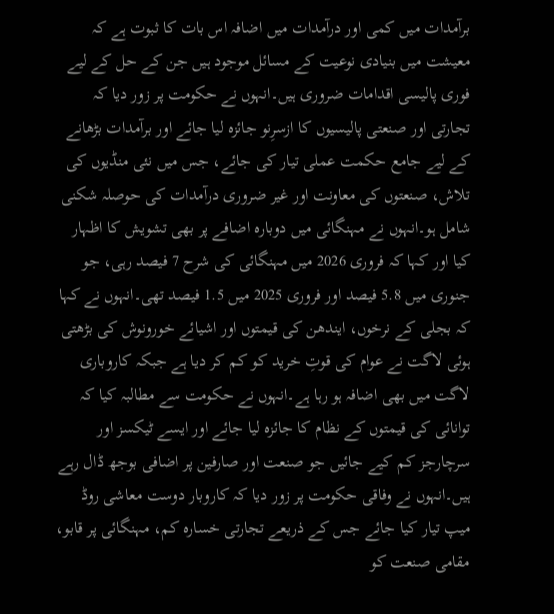برآمدات میں کمی اور درآمدات میں اضافہ اس بات کا ثبوت ہے کہ معیشت میں بنیادی نوعیت کے مسائل موجود ہیں جن کے حل کے لیے فوری پالیسی اقدامات ضروری ہیں۔انہوں نے حکومت پر زور دیا کہ تجارتی اور صنعتی پالیسیوں کا ازسرِنو جائزہ لیا جائے اور برآمدات بڑھانے کے لیے جامع حکمت عملی تیار کی جائے، جس میں نئی منڈیوں کی تلاش، صنعتوں کی معاونت اور غیر ضروری درآمدات کی حوصلہ شکنی شامل ہو۔انہوں نے مہنگائی میں دوبارہ اضافے پر بھی تشویش کا اظہار کیا اور کہا کہ فروری 2026 میں مہنگائی کی شرح 7 فیصد رہی، جو جنوری میں 5.8 فیصد اور فروری 2025 میں 1.5 فیصد تھی۔انہوں نے کہا کہ بجلی کے نرخوں، ایندھن کی قیمتوں اور اشیائے خورونوش کی بڑھتی ہوئی لاگت نے عوام کی قوتِ خرید کو کم کر دیا ہے جبکہ کاروباری لاگت میں بھی اضافہ ہو رہا ہے۔انہوں نے حکومت سے مطالبہ کیا کہ توانائی کی قیمتوں کے نظام کا جائزہ لیا جائے اور ایسے ٹیکسز اور سرچارجز کم کیے جائیں جو صنعت اور صارفین پر اضافی بوجھ ڈال رہے ہیں۔انہوں نے وفاقی حکومت پر زور دیا کہ کاروبار دوست معاشی روڈ میپ تیار کیا جائے جس کے ذریعے تجارتی خسارہ کم، مہنگائی پر قابو، مقامی صنعت کو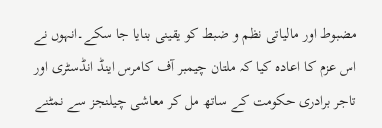مضبوط اور مالیاتی نظم و ضبط کو یقینی بنایا جا سکے۔انہوں نے اس عزم کا اعادہ کیا کہ ملتان چیمبر آف کامرس اینڈ انڈسٹری اور تاجر برادری حکومت کے ساتھ مل کر معاشی چیلنجز سے نمٹنے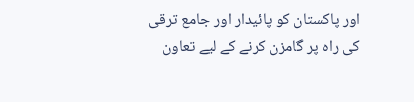اور پاکستان کو پائیدار اور جامع ترقی کی راہ پر گامزن کرنے کے لیے تعاون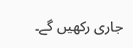جاری رکھیں گے۔